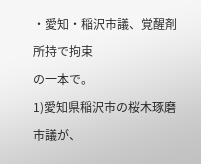・愛知・稲沢市議、覚醒剤所持で拘束
の一本で。
1)愛知県稲沢市の桜木琢磨市議が、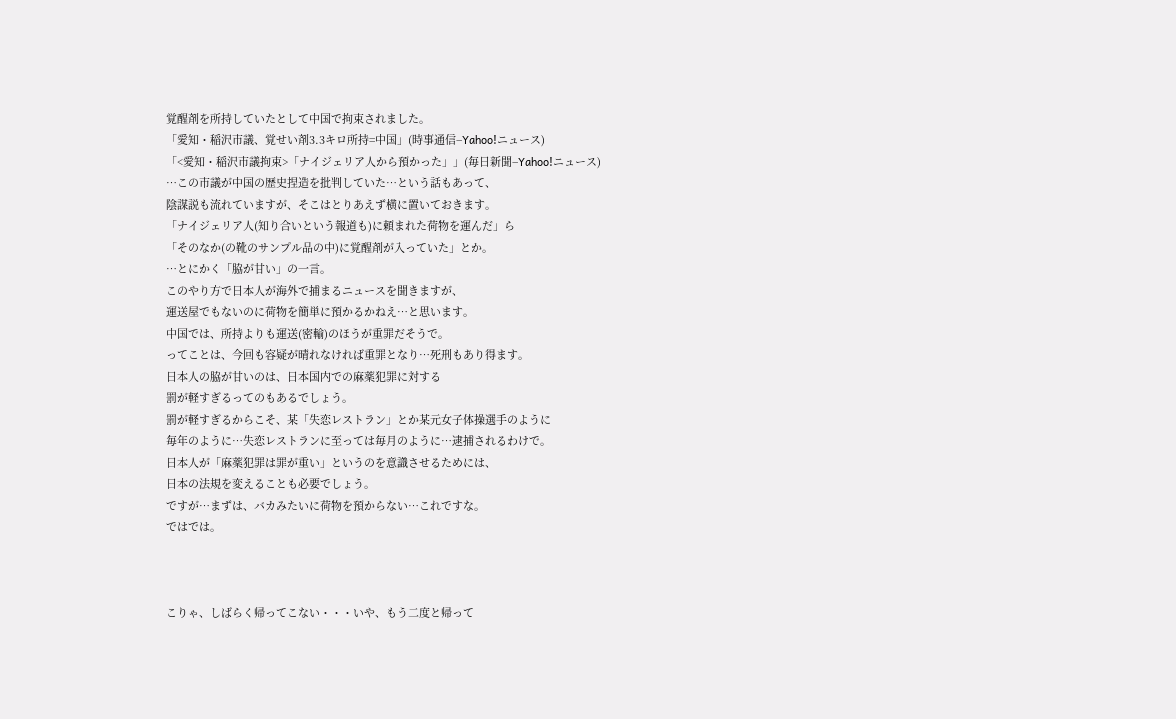覚醒剤を所持していたとして中国で拘束されました。
「愛知・稲沢市議、覚せい剤3.3キロ所持=中国」(時事通信−Yahoo!ニュース)
「<愛知・稲沢市議拘束>「ナイジェリア人から預かった」」(毎日新聞−Yahoo!ニュース)
…この市議が中国の歴史捏造を批判していた…という話もあって、
陰謀説も流れていますが、そこはとりあえず横に置いておきます。
「ナイジェリア人(知り合いという報道も)に頼まれた荷物を運んだ」ら
「そのなか(の靴のサンプル品の中)に覚醒剤が入っていた」とか。
…とにかく「脇が甘い」の一言。
このやり方で日本人が海外で捕まるニュースを聞きますが、
運送屋でもないのに荷物を簡単に預かるかねえ…と思います。
中国では、所持よりも運送(密輸)のほうが重罪だそうで。
ってことは、今回も容疑が晴れなければ重罪となり…死刑もあり得ます。
日本人の脇が甘いのは、日本国内での麻薬犯罪に対する
罰が軽すぎるってのもあるでしょう。
罰が軽すぎるからこそ、某「失恋レストラン」とか某元女子体操選手のように
毎年のように…失恋レストランに至っては毎月のように…逮捕されるわけで。
日本人が「麻薬犯罪は罪が重い」というのを意識させるためには、
日本の法規を変えることも必要でしょう。
ですが…まずは、バカみたいに荷物を預からない…これですな。
ではでは。



こりゃ、しばらく帰ってこない・・・いや、もう二度と帰って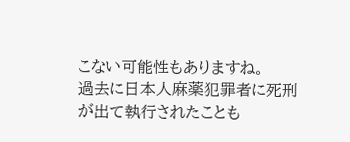こない可能性もありますね。
過去に日本人麻薬犯罪者に死刑が出て執行されたことも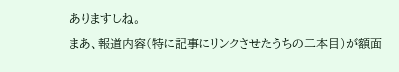ありますしね。
まあ、報道内容(特に記事にリンクさせたうちの二本目)が額面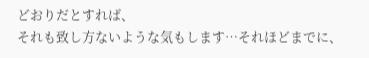どおりだとすれば、
それも致し方ないような気もします…それほどまでに、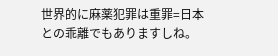世界的に麻薬犯罪は重罪=日本との乖離でもありますしね。